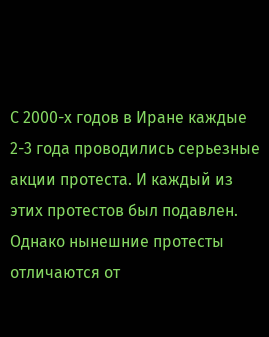С 2000-х годов в Иране каждые 2-3 года проводились серьезные акции протеста. И каждый из этих протестов был подавлен. Однако нынешние протесты отличаются от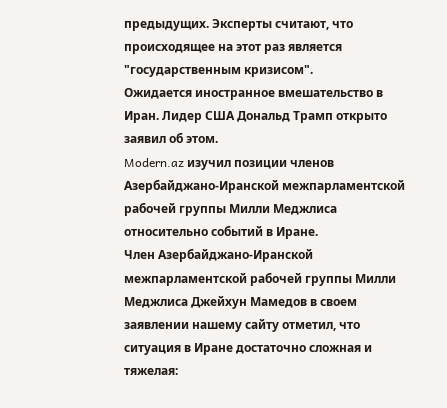предыдущих. Эксперты считают, что происходящее на этот раз является "государственным кризисом".
Ожидается иностранное вмешательство в Иран. Лидер США Дональд Трамп открыто заявил об этом.
Modern.az изучил позиции членов Азербайджано-Иранской межпарламентской рабочей группы Милли Меджлиса относительно событий в Иране.
Член Азербайджано-Иранской межпарламентской рабочей группы Милли Меджлиса Джейхун Мамедов в своем заявлении нашему сайту отметил, что ситуация в Иране достаточно сложная и тяжелая: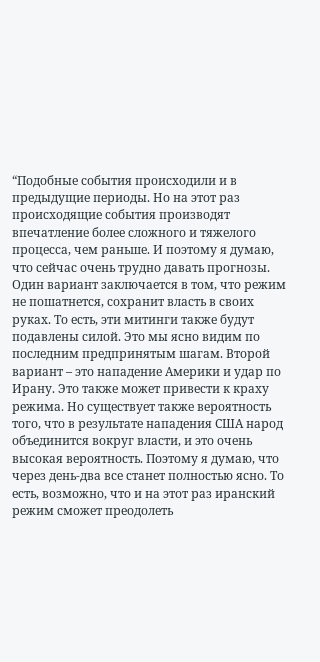“Подобные события происходили и в предыдущие периоды. Но на этот раз происходящие события производят впечатление более сложного и тяжелого процесса, чем раньше. И поэтому я думаю, что сейчас очень трудно давать прогнозы. Один вариант заключается в том, что режим не пошатнется, сохранит власть в своих руках. То есть, эти митинги также будут подавлены силой. Это мы ясно видим по последним предпринятым шагам. Второй вариант – это нападение Америки и удар по Ирану. Это также может привести к краху режима. Но существует также вероятность того, что в результате нападения США народ объединится вокруг власти, и это очень высокая вероятность. Поэтому я думаю, что через день-два все станет полностью ясно. То есть, возможно, что и на этот раз иранский режим сможет преодолеть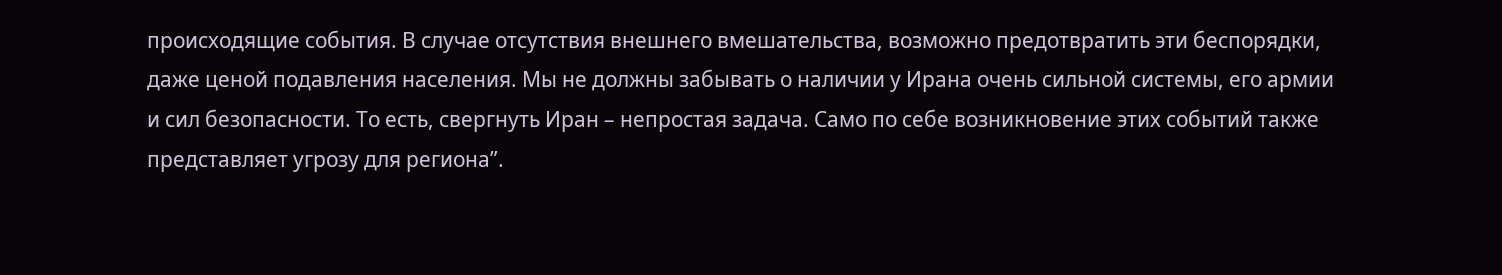происходящие события. В случае отсутствия внешнего вмешательства, возможно предотвратить эти беспорядки, даже ценой подавления населения. Мы не должны забывать о наличии у Ирана очень сильной системы, его армии и сил безопасности. То есть, свергнуть Иран – непростая задача. Само по себе возникновение этих событий также представляет угрозу для региона”.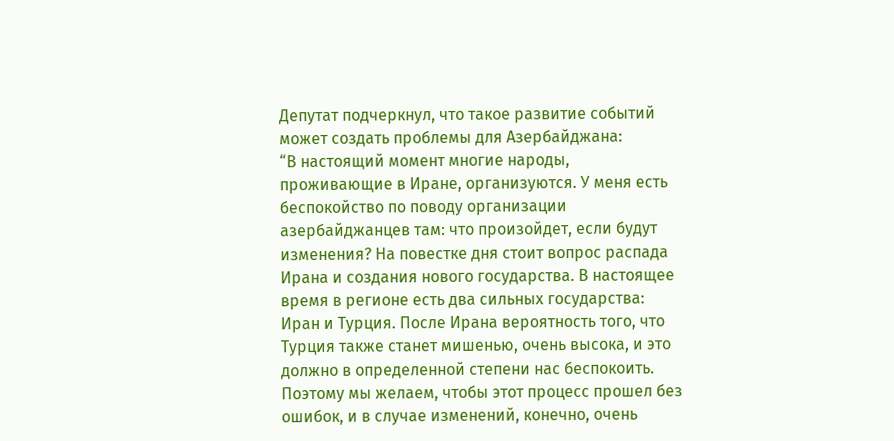Депутат подчеркнул, что такое развитие событий может создать проблемы для Азербайджана:
“В настоящий момент многие народы, проживающие в Иране, организуются. У меня есть беспокойство по поводу организации азербайджанцев там: что произойдет, если будут изменения? На повестке дня стоит вопрос распада Ирана и создания нового государства. В настоящее время в регионе есть два сильных государства: Иран и Турция. После Ирана вероятность того, что Турция также станет мишенью, очень высока, и это должно в определенной степени нас беспокоить.
Поэтому мы желаем, чтобы этот процесс прошел без ошибок, и в случае изменений, конечно, очень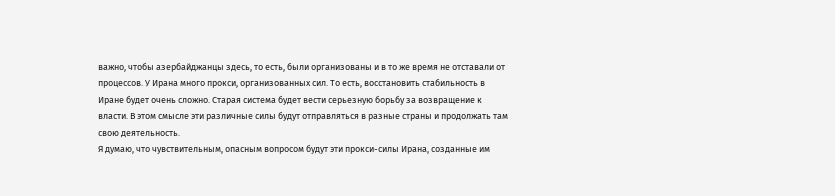важно, чтобы азербайджанцы здесь, то есть, были организованы и в то же время не отставали от процессов. У Ирана много прокси, организованных сил. То есть, восстановить стабильность в Иране будет очень сложно. Старая система будет вести серьезную борьбу за возвращение к власти. В этом смысле эти различные силы будут отправляться в разные страны и продолжать там свою деятельность.
Я думаю, что чувствительным, опасным вопросом будут эти прокси-силы Ирана, созданные им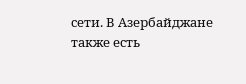сети. В Азербайджане также есть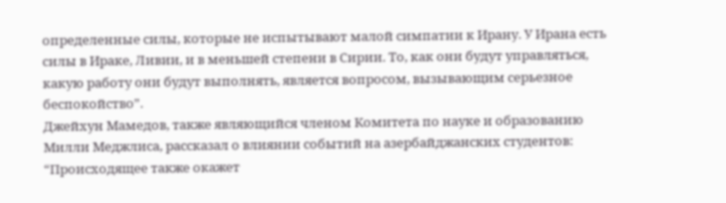определенные силы, которые не испытывают малой симпатии к Ирану. У Ирана есть силы в Ираке, Ливии, и в меньшей степени в Сирии. То, как они будут управляться, какую работу они будут выполнять, является вопросом, вызывающим серьезное беспокойство”.
Джейхун Мамедов, также являющийся членом Комитета по науке и образованию Милли Меджлиса, рассказал о влиянии событий на азербайджанских студентов:
“Происходящее также окажет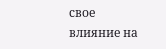свое влияние на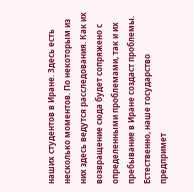наших студентов в Иране. Здесь есть несколько моментов. По некоторым из них здесь ведутся расследования. Как их возвращение сюда будет сопряжено с определенными проблемами, так и их пребывание в Иране создаст проблемы. Естественно, наше государство предпримет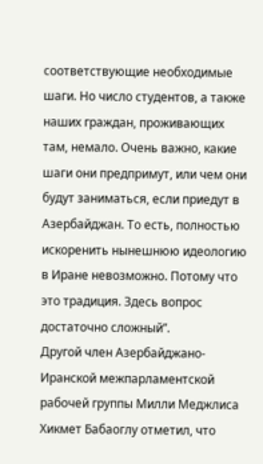соответствующие необходимые шаги. Но число студентов, а также наших граждан, проживающих там, немало. Очень важно, какие шаги они предпримут, или чем они будут заниматься, если приедут в Азербайджан. То есть, полностью искоренить нынешнюю идеологию в Иране невозможно. Потому что это традиция. Здесь вопрос достаточно сложный”.
Другой член Азербайджано-Иранской межпарламентской рабочей группы Милли Меджлиса Хикмет Бабаоглу отметил, что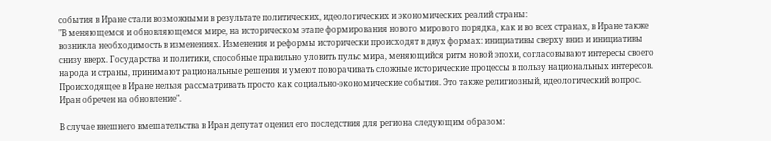события в Иране стали возможными в результате политических, идеологических и экономических реалий страны:
"В меняющемся и обновляющемся мире, на историческом этапе формирования нового мирового порядка, как и во всех странах, в Иране также возникла необходимость в изменениях. Изменения и реформы исторически происходят в двух формах: инициативы сверху вниз и инициативы снизу вверх. Государства и политики, способные правильно уловить пульс мира, меняющийся ритм новой эпохи, согласовывают интересы своего народа и страны, принимают рациональные решения и умеют поворачивать сложные исторические процессы в пользу национальных интересов. Происходящее в Иране нельзя рассматривать просто как социально-экономические события. Это также религиозный, идеологический вопрос. Иран обречен на обновление".

В случае внешнего вмешательства в Иран депутат оценил его последствия для региона следующим образом: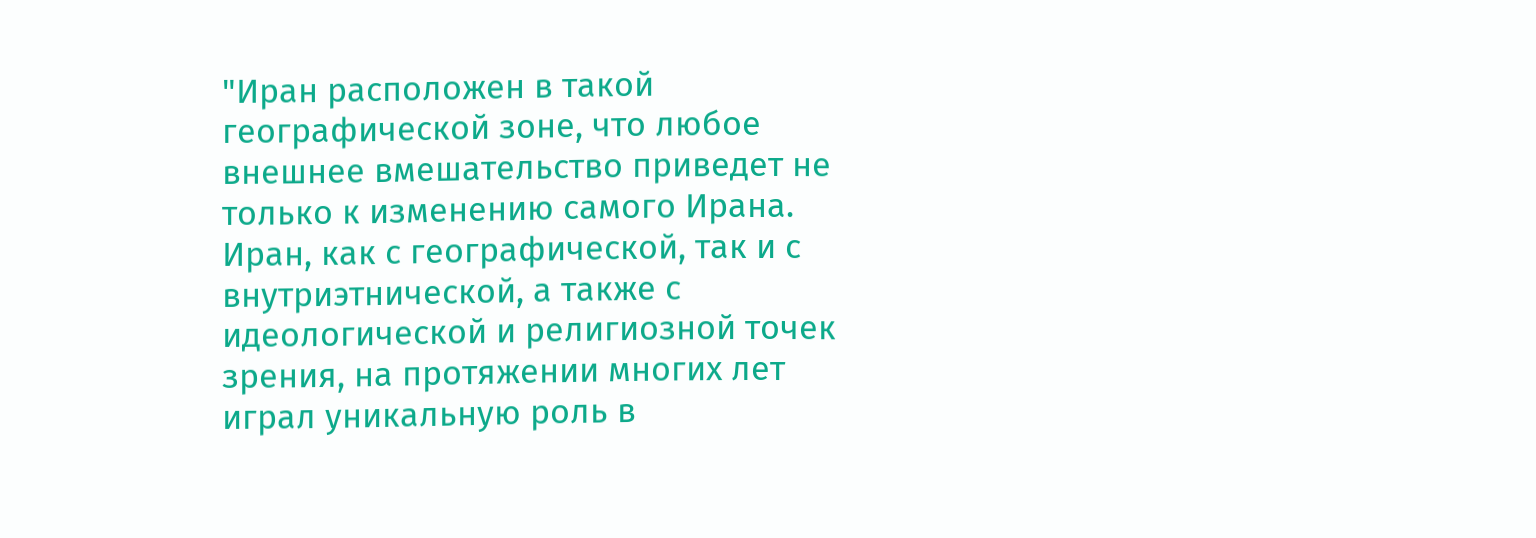"Иран расположен в такой географической зоне, что любое внешнее вмешательство приведет не только к изменению самого Ирана. Иран, как с географической, так и с внутриэтнической, а также с идеологической и религиозной точек зрения, на протяжении многих лет играл уникальную роль в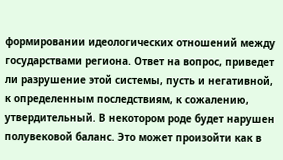формировании идеологических отношений между государствами региона. Ответ на вопрос, приведет ли разрушение этой системы, пусть и негативной, к определенным последствиям, к сожалению, утвердительный. В некотором роде будет нарушен полувековой баланс. Это может произойти как в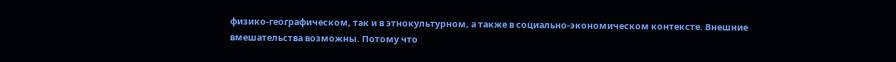физико-географическом, так и в этнокультурном, а также в социально-экономическом контексте. Внешние вмешательства возможны. Потому что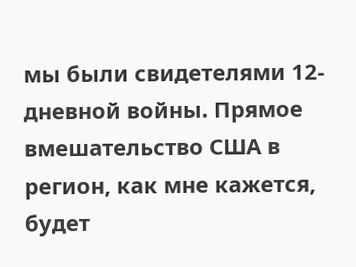мы были свидетелями 12-дневной войны. Прямое вмешательство США в регион, как мне кажется, будет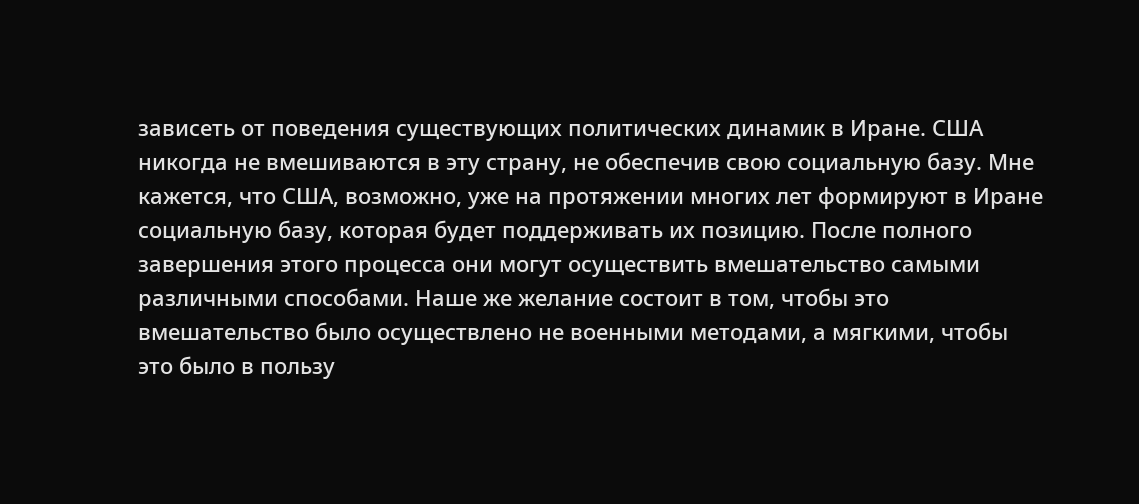зависеть от поведения существующих политических динамик в Иране. США никогда не вмешиваются в эту страну, не обеспечив свою социальную базу. Мне кажется, что США, возможно, уже на протяжении многих лет формируют в Иране социальную базу, которая будет поддерживать их позицию. После полного завершения этого процесса они могут осуществить вмешательство самыми различными способами. Наше же желание состоит в том, чтобы это вмешательство было осуществлено не военными методами, а мягкими, чтобы это было в пользу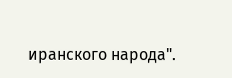иранского народа".